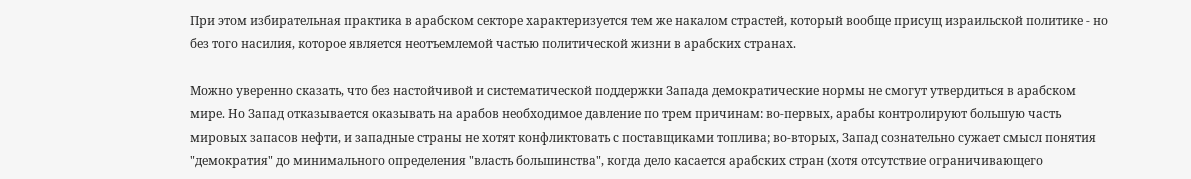При этом избирательная практика в арабском секторе характеризуется тем же накалом страстей, который вообще присущ израильской политике - но без того насилия, которое является неотъемлемой частью политической жизни в арабских странах.

Можно уверенно сказать, что без настойчивой и систематической поддержки Запада демократические нормы не смогут утвердиться в арабском мире. Но Запад отказывается оказывать на арабов необходимое давление по трем причинам: во-первых, арабы контролируют большую часть мировых запасов нефти, и западные страны не хотят конфликтовать с поставщиками топлива; во-вторых, Запад сознательно сужает смысл понятия "демократия" до минимального определения "власть большинства", когда дело касается арабских стран (хотя отсутствие ограничивающего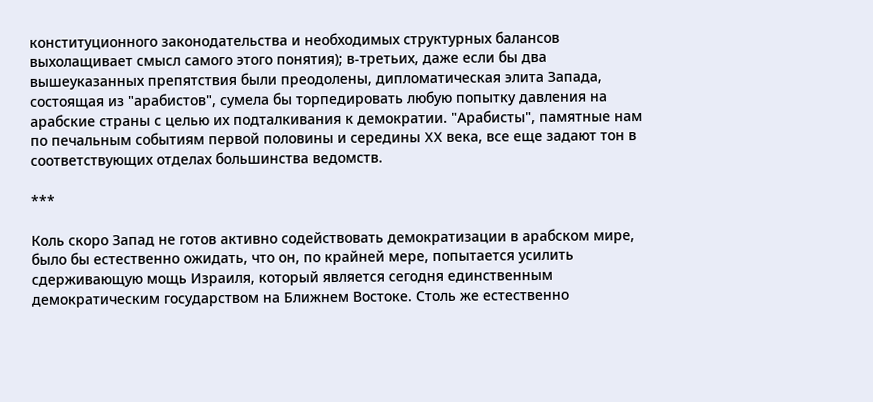конституционного законодательства и необходимых структурных балансов выхолащивает смысл самого этого понятия); в-третьих, даже если бы два вышеуказанных препятствия были преодолены, дипломатическая элита Запада, состоящая из "арабистов", сумела бы торпедировать любую попытку давления на арабские страны с целью их подталкивания к демократии. "Арабисты", памятные нам по печальным событиям первой половины и середины XX века, все еще задают тон в соответствующих отделах большинства ведомств.

***

Коль скоро Запад не готов активно содействовать демократизации в арабском мире, было бы естественно ожидать, что он, по крайней мере, попытается усилить сдерживающую мощь Израиля, который является сегодня единственным демократическим государством на Ближнем Востоке. Столь же естественно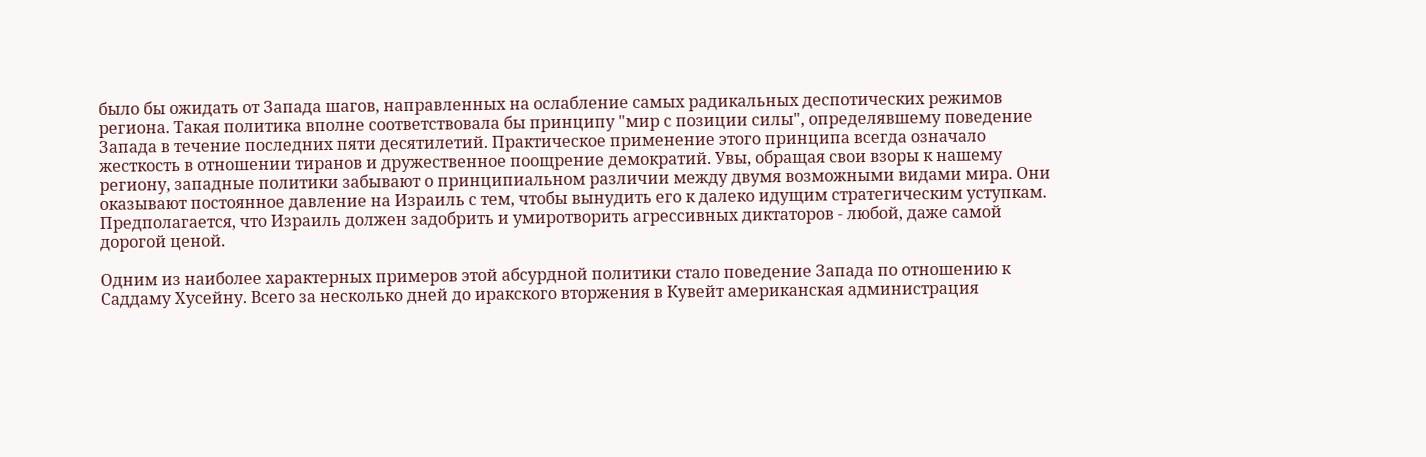было бы ожидать от Запада шагов, направленных на ослабление самых радикальных деспотических режимов региона. Такая политика вполне соответствовала бы принципу "мир с позиции силы", определявшему поведение Запада в течение последних пяти десятилетий. Практическое применение этого принципа всегда означало жесткость в отношении тиранов и дружественное поощрение демократий. Увы, обращая свои взоры к нашему региону, западные политики забывают о принципиальном различии между двумя возможными видами мира. Они оказывают постоянное давление на Израиль с тем, чтобы вынудить его к далеко идущим стратегическим уступкам. Предполагается, что Израиль должен задобрить и умиротворить агрессивных диктаторов - любой, даже самой дорогой ценой.

Одним из наиболее характерных примеров этой абсурдной политики стало поведение Запада по отношению к Саддаму Хусейну. Всего за несколько дней до иракского вторжения в Кувейт американская администрация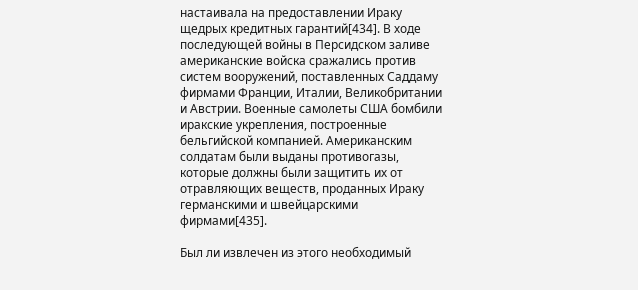настаивала на предоставлении Ираку щедрых кредитных гарантий[434]. В ходе последующей войны в Персидском заливе американские войска сражались против систем вооружений, поставленных Саддаму фирмами Франции, Италии, Великобритании и Австрии. Военные самолеты США бомбили иракские укрепления, построенные бельгийской компанией. Американским солдатам были выданы противогазы, которые должны были защитить их от отравляющих веществ, проданных Ираку германскими и швейцарскими фирмами[435].

Был ли извлечен из этого необходимый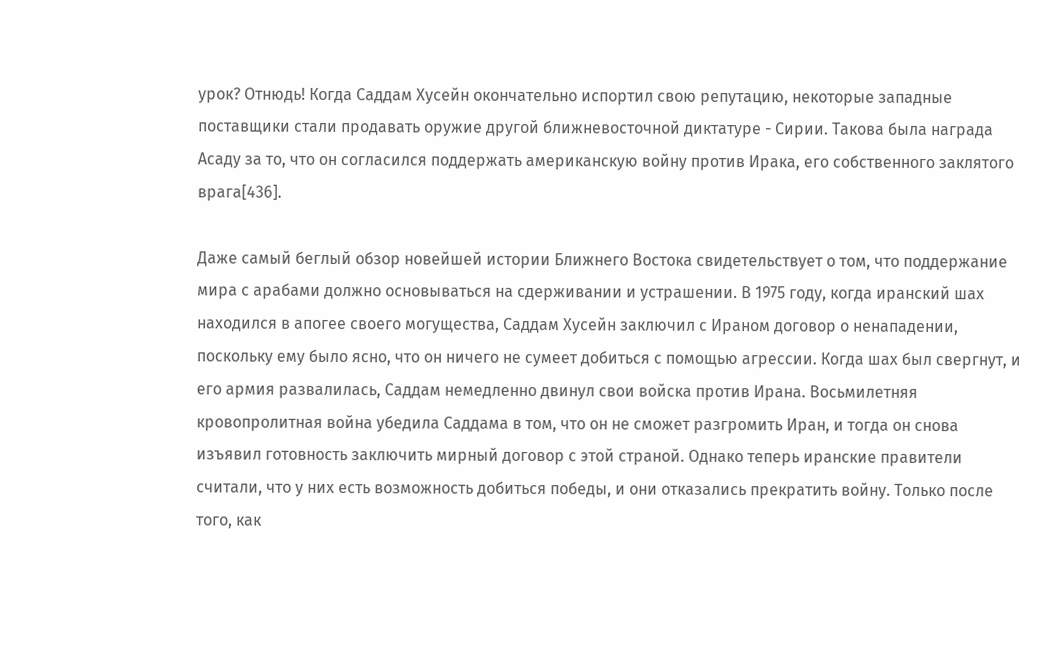урок? Отнюдь! Когда Саддам Хусейн окончательно испортил свою репутацию, некоторые западные поставщики стали продавать оружие другой ближневосточной диктатуре - Сирии. Такова была награда Асаду за то, что он согласился поддержать американскую войну против Ирака, его собственного заклятого врага[436].

Даже самый беглый обзор новейшей истории Ближнего Востока свидетельствует о том, что поддержание мира с арабами должно основываться на сдерживании и устрашении. В 1975 году, когда иранский шах находился в апогее своего могущества, Саддам Хусейн заключил с Ираном договор о ненападении, поскольку ему было ясно, что он ничего не сумеет добиться с помощью агрессии. Когда шах был свергнут, и его армия развалилась, Саддам немедленно двинул свои войска против Ирана. Восьмилетняя кровопролитная война убедила Саддама в том, что он не сможет разгромить Иран, и тогда он снова изъявил готовность заключить мирный договор с этой страной. Однако теперь иранские правители считали, что у них есть возможность добиться победы, и они отказались прекратить войну. Только после того, как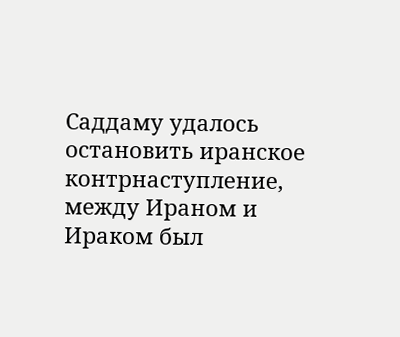Саддаму удалось остановить иранское контрнаступление, между Ираном и Ираком был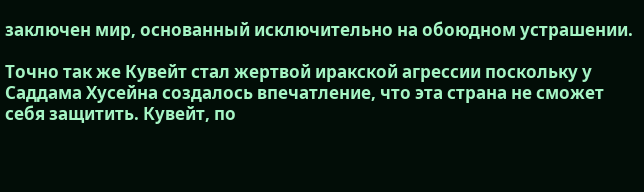заключен мир, основанный исключительно на обоюдном устрашении.

Точно так же Кувейт стал жертвой иракской агрессии поскольку у Саддама Хусейна создалось впечатление, что эта страна не сможет себя защитить. Кувейт, по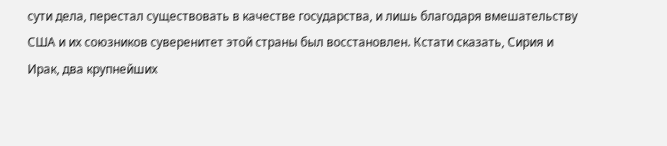сути дела, перестал существовать в качестве государства, и лишь благодаря вмешательству США и их союзников суверенитет этой страны был восстановлен. Кстати сказать, Сирия и Ирак, два крупнейших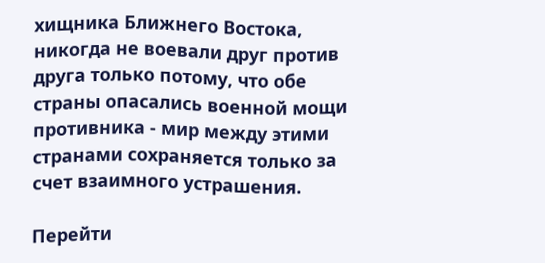хищника Ближнего Востока, никогда не воевали друг против друга только потому, что обе страны опасались военной мощи противника - мир между этими странами сохраняется только за счет взаимного устрашения.

Перейти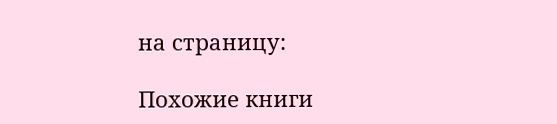на страницу:

Похожие книги